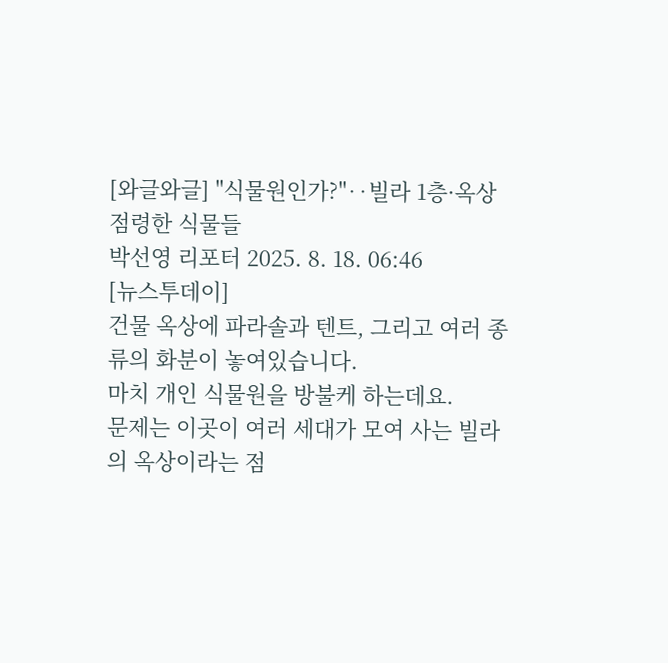[와글와글] "식물원인가?"‥빌라 1층·옥상 점령한 식물들
박선영 리포터 2025. 8. 18. 06:46
[뉴스투데이]
건물 옥상에 파라솔과 텐트, 그리고 여러 종류의 화분이 놓여있습니다.
마치 개인 식물원을 방불케 하는데요.
문제는 이곳이 여러 세대가 모여 사는 빌라의 옥상이라는 점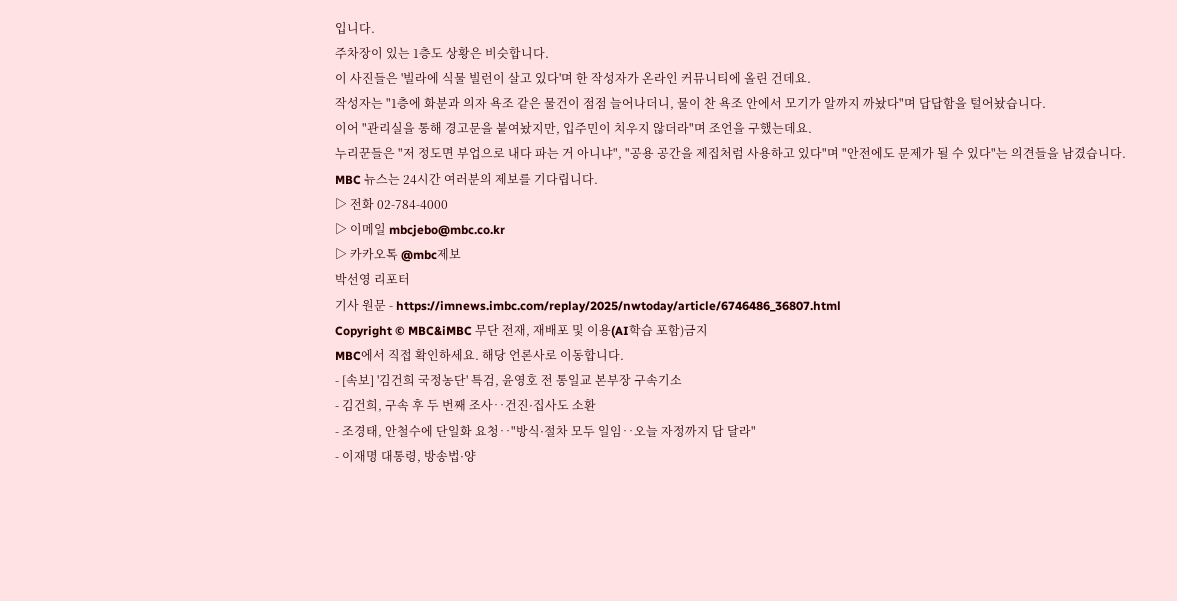입니다.
주차장이 있는 1층도 상황은 비슷합니다.
이 사진들은 '빌라에 식물 빌런이 살고 있다'며 한 작성자가 온라인 커뮤니티에 올린 건데요.
작성자는 "1층에 화분과 의자 욕조 같은 물건이 점점 늘어나더니, 물이 찬 욕조 안에서 모기가 알까지 까놨다"며 답답함을 털어놨습니다.
이어 "관리실을 통해 경고문을 붙여놨지만, 입주민이 치우지 않더라"며 조언을 구했는데요.
누리꾼들은 "저 정도면 부업으로 내다 파는 거 아니냐", "공용 공간을 제집처럼 사용하고 있다"며 "안전에도 문제가 될 수 있다"는 의견들을 남겼습니다.
MBC 뉴스는 24시간 여러분의 제보를 기다립니다.
▷ 전화 02-784-4000
▷ 이메일 mbcjebo@mbc.co.kr
▷ 카카오톡 @mbc제보
박선영 리포터
기사 원문 - https://imnews.imbc.com/replay/2025/nwtoday/article/6746486_36807.html
Copyright © MBC&iMBC 무단 전재, 재배포 및 이용(AI학습 포함)금지
MBC에서 직접 확인하세요. 해당 언론사로 이동합니다.
- [속보] '김건희 국정농단' 특검, 윤영호 전 통일교 본부장 구속기소
- 김건희, 구속 후 두 번째 조사‥건진·집사도 소환
- 조경태, 안철수에 단일화 요청‥"방식·절차 모두 일임‥오늘 자정까지 답 달라"
- 이재명 대통령, 방송법·양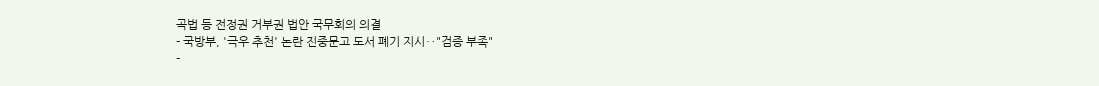곡법 등 전정권 거부권 법안 국무회의 의결
- 국방부, '극우 추천' 논란 진중문고 도서 폐기 지시‥"검증 부족"
-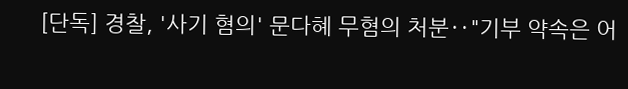[단독] 경찰, '사기 혐의' 문다혜 무혐의 처분‥"기부 약속은 어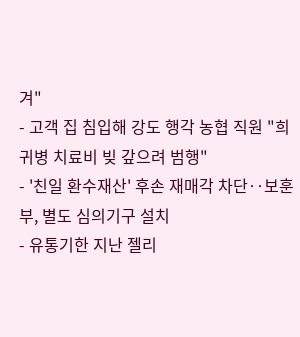겨"
- 고객 집 침입해 강도 행각 농협 직원 "희귀병 치료비 빚 갚으려 범행"
- '친일 환수재산' 후손 재매각 차단‥보훈부, 별도 심의기구 설치
- 유통기한 지난 젤리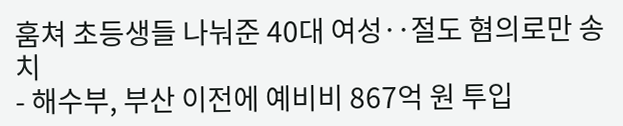훔쳐 초등생들 나눠준 40대 여성‥절도 혐의로만 송치
- 해수부, 부산 이전에 예비비 867억 원 투입